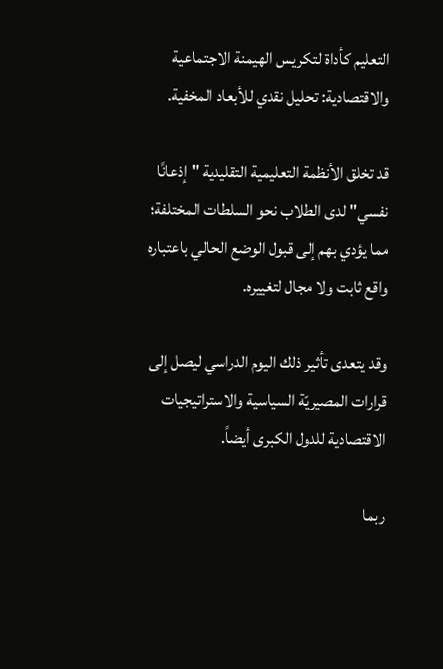التعليم كأداة لتكريس الهيمنة الاجتماعية والاقتصادية: تحليل نقدي للأبعاد المخفية.

قد تخلق الأنظمة التعليمية التقليدية "إذعانًا نفسي" لدى الطلاب نحو السلطات المختلفة؛ مما يؤدي بهم إلى قبول الوضع الحالي باعتباره واقع ثابت ولا مجال لتغييره.

وقد يتعدى تأثير ذلك اليوم الدراسي ليصل إلى قرارات المصيريّة السياسية والاستراتيجيات الاقتصادية للدول الكبرى أيضاً.

ربما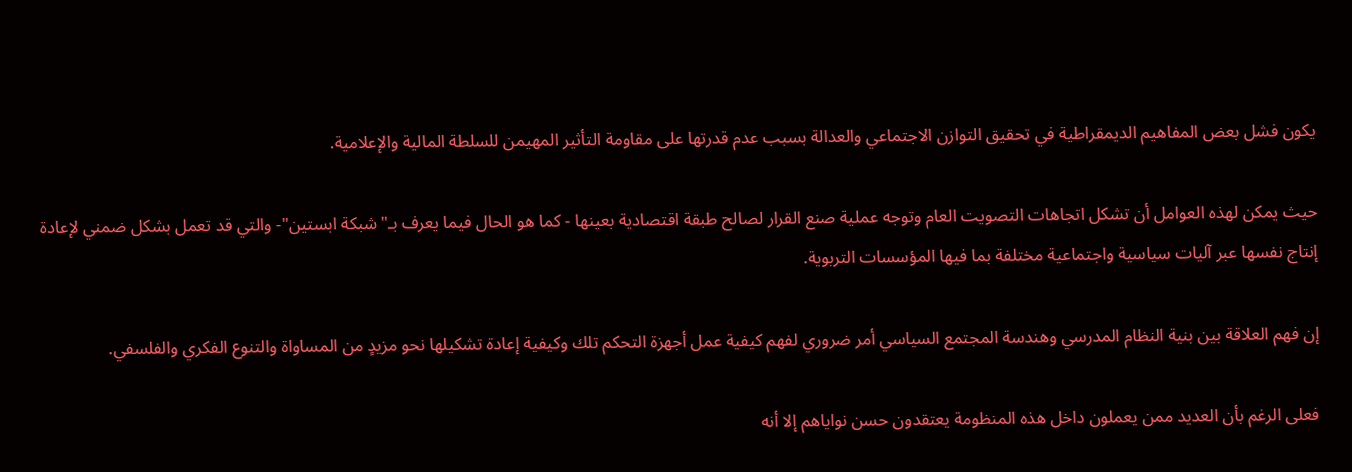يكون فشل بعض المفاهيم الديمقراطية في تحقيق التوازن الاجتماعي والعدالة بسبب عدم قدرتها على مقاومة التأثير المهيمن للسلطة المالية والإعلامية.

حيث يمكن لهذه العوامل أن تشكل اتجاهات التصويت العام وتوجه عملية صنع القرار لصالح طبقة اقتصادية بعينها - كما هو الحال فيما يعرف بـ"شبكة ابستين"- والتي قد تعمل بشكل ضمني لإعادة إنتاج نفسها عبر آليات سياسية واجتماعية مختلفة بما فيها المؤسسات التربوية.

إن فهم العلاقة بين بنية النظام المدرسي وهندسة المجتمع السياسي أمر ضروري لفهم كيفية عمل أجهزة التحكم تلك وكيفية إعادة تشكيلها نحو مزيدٍ من المساواة والتنوع الفكري والفلسفي.

فعلى الرغم بأن العديد ممن يعملون داخل هذه المنظومة يعتقدون حسن نواياهم إلا أنه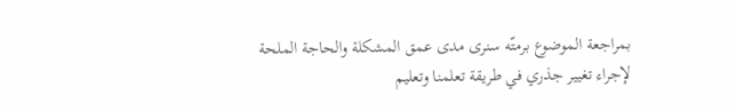بمراجعة الموضوع برمتّه سنرى مدى عمق المشكلة والحاجة الملحة لإجراء تغيير جذري في طريقة تعلمنا وتعليم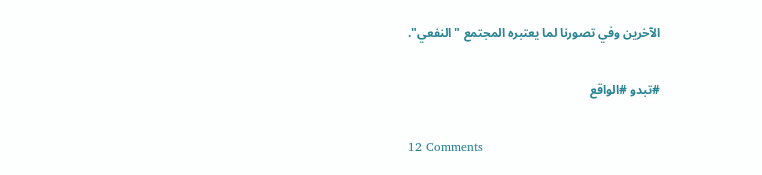الآخرين وفي تصورنا لما يعتبره المجتمع "النفعي".

#تبدو #الواقع

12 Comments